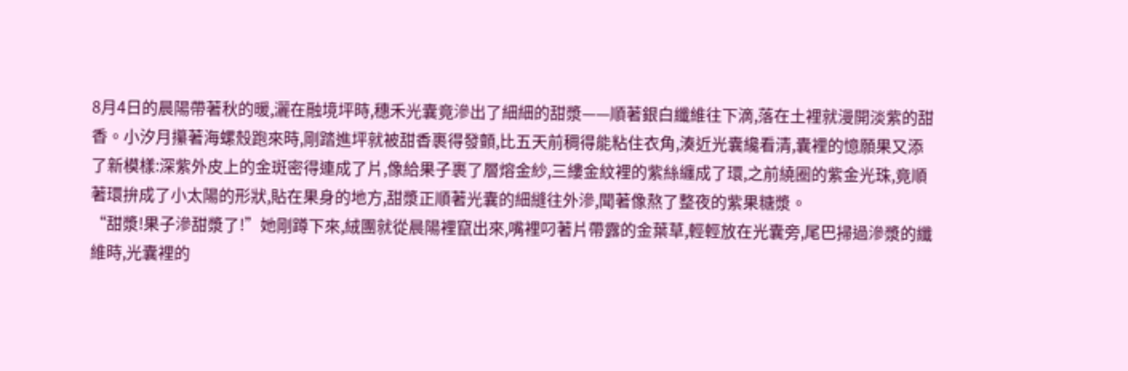8月4日的晨陽帶著秋的暖,灑在融境坪時,穗禾光囊竟滲出了細細的甜漿——順著銀白纖維往下滴,落在土裡就漫開淡紫的甜香。小汐月攥著海螺殼跑來時,剛踏進坪就被甜香裹得發顫,比五天前稠得能粘住衣角,湊近光囊纔看清,囊裡的憶願果又添了新模樣:深紫外皮上的金斑密得連成了片,像給果子裹了層熔金紗,三縷金紋裡的紫絲纏成了環,之前繞圈的紫金光珠,竟順著環拚成了小太陽的形狀,貼在果身的地方,甜漿正順著光囊的細縫往外滲,聞著像熬了整夜的紫果糖漿。
“甜漿!果子滲甜漿了!”她剛蹲下來,絨團就從晨陽裡竄出來,嘴裡叼著片帶露的金葉草,輕輕放在光囊旁,尾巴掃過滲漿的纖維時,光囊裡的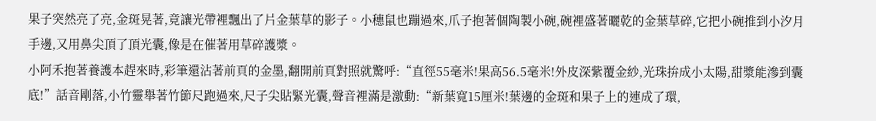果子突然亮了亮,金斑晃著,竟讓光帶裡飄出了片金葉草的影子。小穗鼠也蹦過來,爪子抱著個陶製小碗,碗裡盛著曬乾的金葉草碎,它把小碗推到小汐月手邊,又用鼻尖頂了頂光囊,像是在催著用草碎護漿。
小阿禾抱著養護本趕來時,彩筆還沾著前頁的金墨,翻開前頁對照就驚呼:“直徑55毫米!果高56.5毫米!外皮深紫覆金紗,光珠拚成小太陽,甜漿能滲到囊底!”話音剛落,小竹靈舉著竹節尺跑過來,尺子尖貼緊光囊,聲音裡滿是激動:“新葉寬15厘米!葉邊的金斑和果子上的連成了環,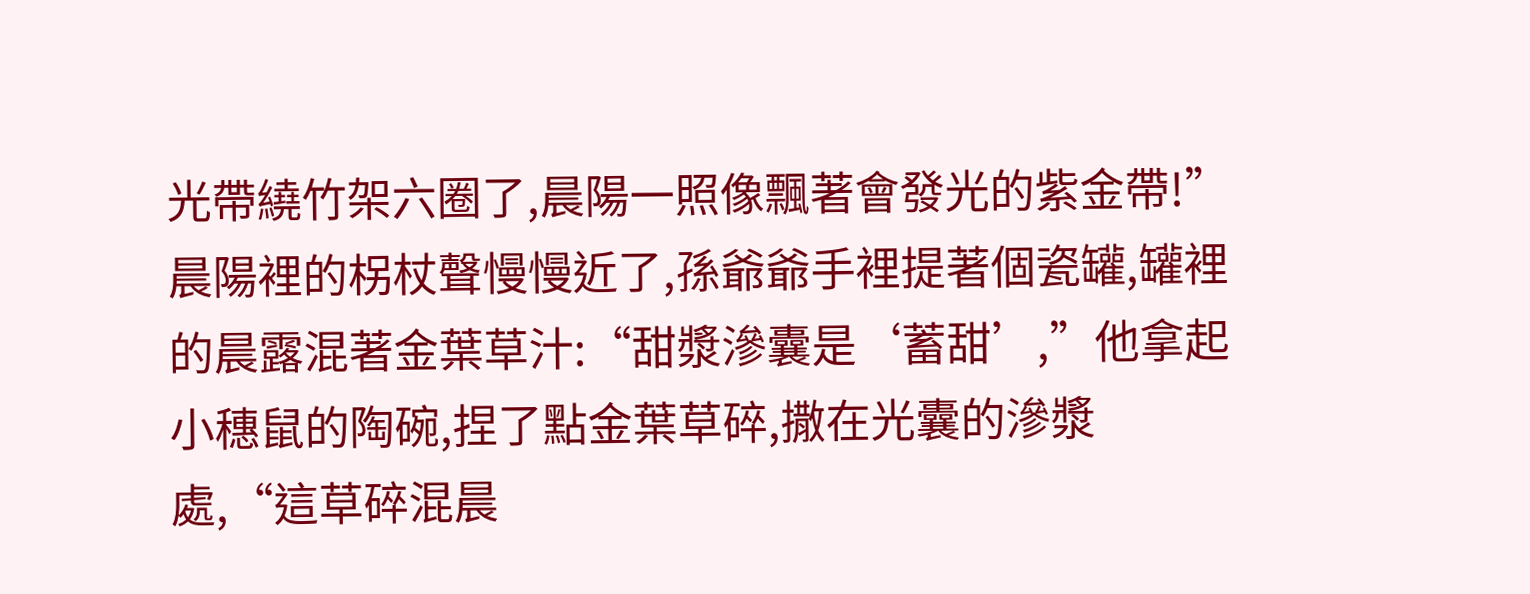光帶繞竹架六圈了,晨陽一照像飄著會發光的紫金帶!”
晨陽裡的柺杖聲慢慢近了,孫爺爺手裡提著個瓷罐,罐裡的晨露混著金葉草汁:“甜漿滲囊是‘蓄甜’,”他拿起小穗鼠的陶碗,捏了點金葉草碎,撒在光囊的滲漿處,“這草碎混晨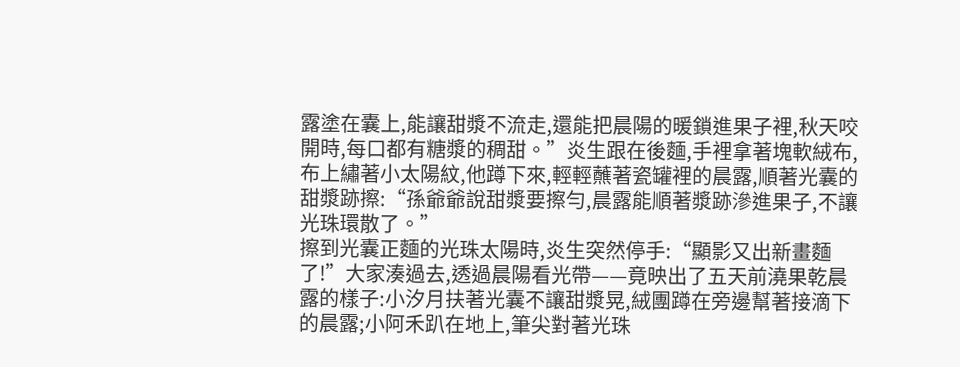露塗在囊上,能讓甜漿不流走,還能把晨陽的暖鎖進果子裡,秋天咬開時,每口都有糖漿的稠甜。”炎生跟在後麵,手裡拿著塊軟絨布,布上繡著小太陽紋,他蹲下來,輕輕蘸著瓷罐裡的晨露,順著光囊的甜漿跡擦:“孫爺爺說甜漿要擦勻,晨露能順著漿跡滲進果子,不讓光珠環散了。”
擦到光囊正麵的光珠太陽時,炎生突然停手:“顯影又出新畫麵了!”大家湊過去,透過晨陽看光帶——竟映出了五天前澆果乾晨露的樣子:小汐月扶著光囊不讓甜漿晃,絨團蹲在旁邊幫著接滴下的晨露;小阿禾趴在地上,筆尖對著光珠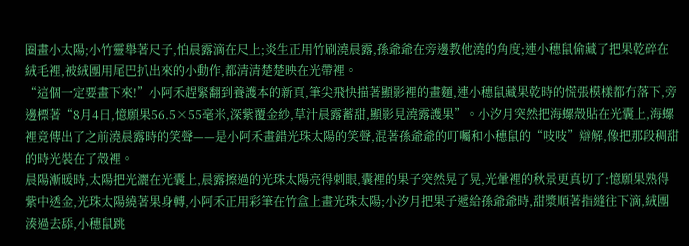圈畫小太陽;小竹靈舉著尺子,怕晨露滴在尺上;炎生正用竹刷澆晨露,孫爺爺在旁邊教他澆的角度;連小穗鼠偷藏了把果乾碎在絨毛裡,被絨團用尾巴扒出來的小動作,都清清楚楚映在光帶裡。
“這個一定要畫下來!”小阿禾趕緊翻到養護本的新頁,筆尖飛快描著顯影裡的畫麵,連小穗鼠藏果乾時的慌張模樣都冇落下,旁邊標著“8月4日,憶願果56.5×55毫米,深紫覆金紗,草汁晨露蓄甜,顯影見澆露護果”。小汐月突然把海螺殼貼在光囊上,海螺裡竟傳出了之前澆晨露時的笑聲——是小阿禾畫錯光珠太陽的笑聲,混著孫爺爺的叮囑和小穗鼠的“吱吱”辯解,像把那段稠甜的時光裝在了殼裡。
晨陽漸暖時,太陽把光灑在光囊上,晨露擦過的光珠太陽亮得刺眼,囊裡的果子突然晃了晃,光暈裡的秋景更真切了:憶願果熟得紫中透金,光珠太陽繞著果身轉,小阿禾正用彩筆在竹盒上畫光珠太陽;小汐月把果子遞給孫爺爺時,甜漿順著指縫往下滴,絨團湊過去舔,小穗鼠跳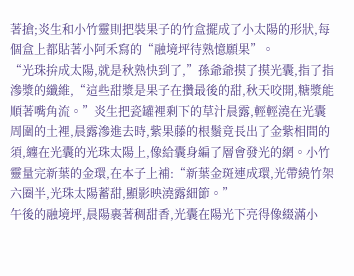著搶;炎生和小竹靈則把裝果子的竹盒擺成了小太陽的形狀,每個盒上都貼著小阿禾寫的“融境坪待熟憶願果”。
“光珠拚成太陽,就是秋熟快到了,”孫爺爺摸了摸光囊,指了指滲漿的纖維,“這些甜漿是果子在攢最後的甜,秋天咬開,糖漿能順著嘴角流。”炎生把瓷罐裡剩下的草汁晨露,輕輕澆在光囊周圍的土裡,晨露滲進去時,紫果藤的根鬚竟長出了金紫相間的須,纏在光囊的光珠太陽上,像給囊身編了層會發光的網。小竹靈量完新葉的金環,在本子上補:“新葉金斑連成環,光帶繞竹架六圈半,光珠太陽蓄甜,顯影映澆露細節。”
午後的融境坪,晨陽裹著稠甜香,光囊在陽光下亮得像綴滿小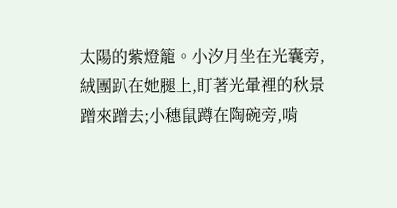太陽的紫燈籠。小汐月坐在光囊旁,絨團趴在她腿上,盯著光暈裡的秋景蹭來蹭去;小穗鼠蹲在陶碗旁,啃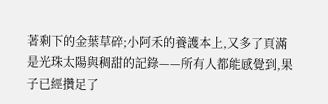著剩下的金葉草碎;小阿禾的養護本上,又多了頁滿是光珠太陽與稠甜的記錄——所有人都能感覺到,果子已經攢足了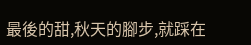最後的甜,秋天的腳步,就踩在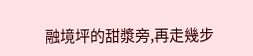融境坪的甜漿旁,再走幾步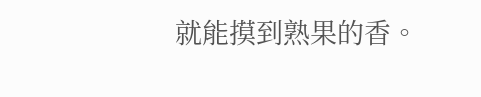就能摸到熟果的香。